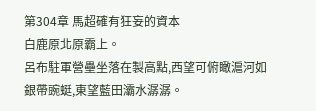第304章 馬超確有狂妄的資本
白鹿原北原霸上。
呂布駐軍營壘坐落在製高點,西望可俯瞰滬河如銀帶豌蜓,東望藍田灞水潺潺。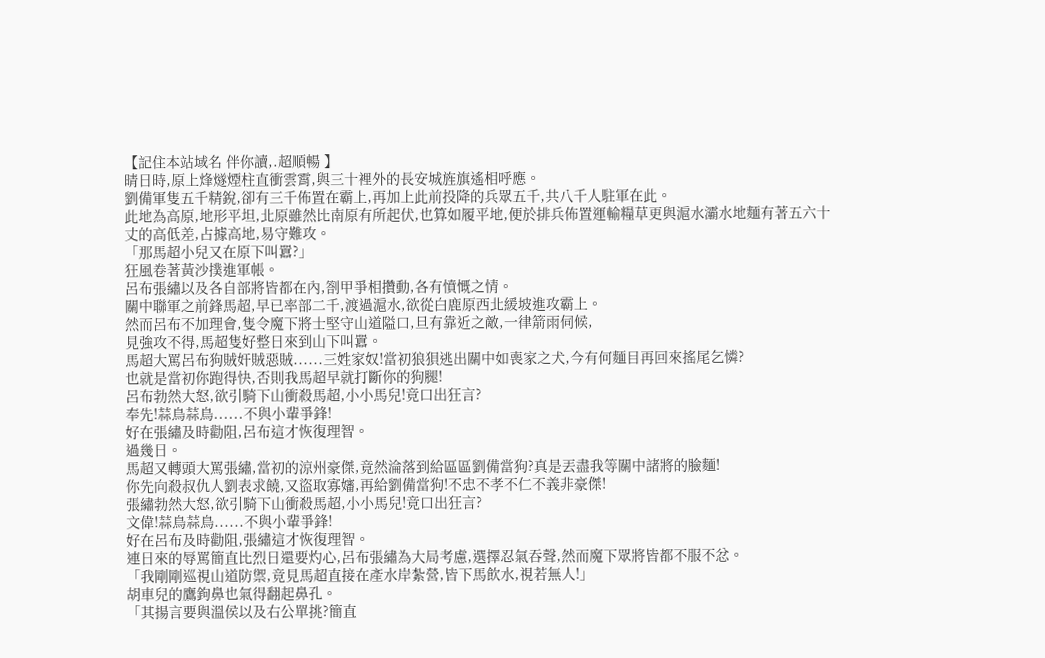【記住本站域名 伴你讀,.超順暢 】
晴日時,原上烽燧煙柱直衝雲霄,與三十裡外的長安城旌旗遙相呼應。
劉備軍隻五千精銳,卻有三千佈置在霸上,再加上此前投降的兵眾五千,共八千人駐軍在此。
此地為高原,地形平坦,北原雖然比南原有所起伏,也算如履平地,便於排兵佈置運輸糧草更與滬水灞水地麵有著五六十丈的高低差,占據高地,易守難攻。
「那馬超小兒又在原下叫囂?」
狂風卷著黃沙撲進軍帳。
呂布張繡以及各自部將皆都在內,劄甲爭相攢動,各有憤慨之情。
關中聯軍之前鋒馬超,早已率部二千,渡過滬水,欲從白鹿原西北緩坡進攻霸上。
然而呂布不加理會,隻令魔下將士堅守山道隘口,旦有靠近之敵,一律箭雨伺候,
見強攻不得,馬超隻好整日來到山下叫囂。
馬超大罵呂布狗賊奸賊惡賊......三姓家奴!當初狼狽逃出關中如喪家之犬,今有何麵目再回來搖尾乞憐?
也就是當初你跑得快,否則我馬超早就打斷你的狗腿!
呂布勃然大怒,欲引騎下山衝殺馬超,小小馬兒!竟口出狂言?
奉先!蒜鳥蒜鳥......不與小輩爭鋒!
好在張繡及時勸阻,呂布這才恢復理智。
過幾日。
馬超又轉頭大罵張繡,當初的涼州豪傑,竟然淪落到給區區劉備當狗?真是丟盡我等關中諸將的臉麵!
你先向殺叔仇人劉表求饒,又盜取寡嬸,再給劉備當狗!不忠不孝不仁不義非豪傑!
張繡勃然大怒,欲引騎下山衝殺馬超,小小馬兒!竟口出狂言?
文偉!蒜鳥蒜鳥......不與小輩爭鋒!
好在呂布及時勸阻,張繡這才恢復理智。
連日來的辱罵簡直比烈日還要灼心,呂布張繡為大局考慮,選擇忍氣吞聲,然而魔下眾將皆都不服不忿。
「我剛剛巡視山道防禦,竟見馬超直接在產水岸紮營,皆下馬飲水,視若無人!」
胡車兒的鷹鉤鼻也氣得翻起鼻孔。
「其揚言要與溫侯以及右公單挑?簡直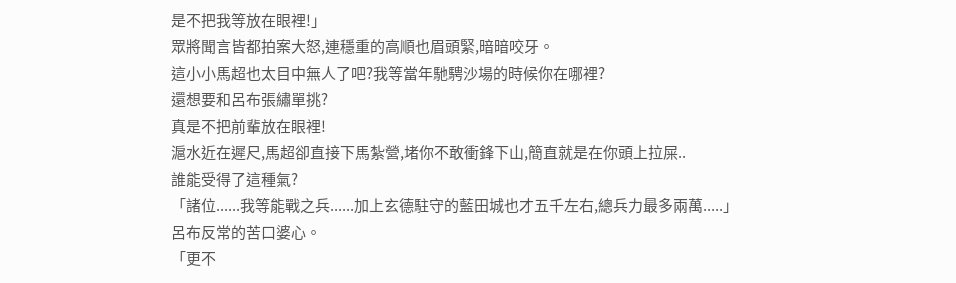是不把我等放在眼裡!」
眾將聞言皆都拍案大怒,連穩重的高順也眉頭緊,暗暗咬牙。
這小小馬超也太目中無人了吧?我等當年馳騁沙場的時候你在哪裡?
還想要和呂布張繡單挑?
真是不把前輩放在眼裡!
滬水近在遲尺,馬超卻直接下馬紮營,堵你不敢衝鋒下山,簡直就是在你頭上拉屎..
誰能受得了這種氣?
「諸位......我等能戰之兵......加上玄德駐守的藍田城也才五千左右,總兵力最多兩萬.....」
呂布反常的苦口婆心。
「更不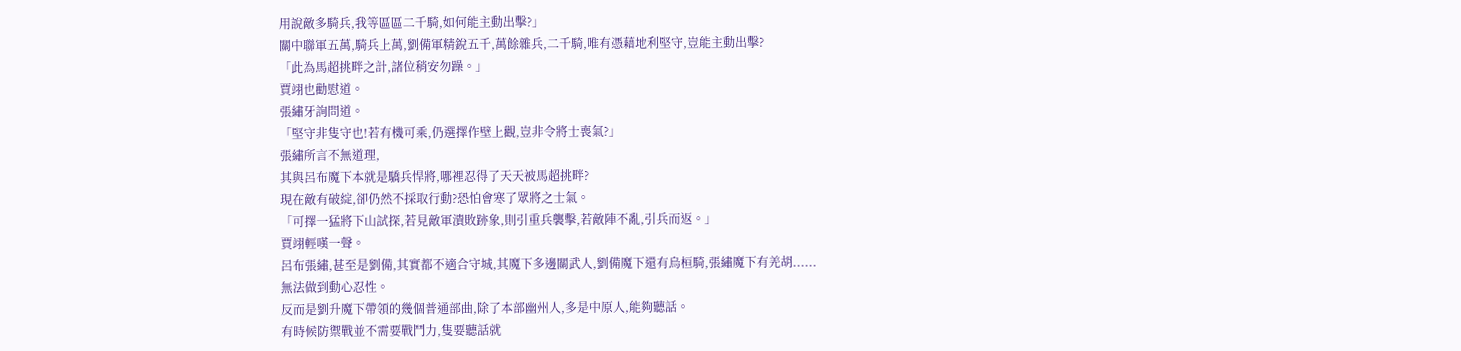用說敵多騎兵,我等區區二千騎,如何能主動出擊?」
關中聯軍五萬,騎兵上萬,劉備軍精銳五千,萬餘雜兵,二千騎,唯有憑藉地利堅守,豈能主動出擊?
「此為馬超挑畔之計,諸位稍安勿躁。」
賈翊也勸慰道。
張繡牙詢問道。
「堅守非隻守也!若有機可乘,仍選擇作壁上觀,豈非令將士喪氣?」
張繡所言不無道理,
其與呂布魔下本就是驕兵悍將,哪裡忍得了天天被馬超挑畔?
現在敵有破綻,卻仍然不採取行動?恐怕會寒了眾將之士氣。
「可擇一猛將下山試探,若見敵軍潰敗跡象,則引重兵襲擊,若敵陣不亂,引兵而返。」
賈翊輕嘆一聲。
呂布張繡,甚至是劉備,其實都不適合守城,其魔下多邊關武人,劉備魔下還有烏桓騎,張繡魔下有羌胡......
無法做到動心忍性。
反而是劉升魔下帶領的幾個普通部曲,除了本部幽州人,多是中原人,能夠聽話。
有時候防禦戰並不需要戰鬥力,隻要聽話就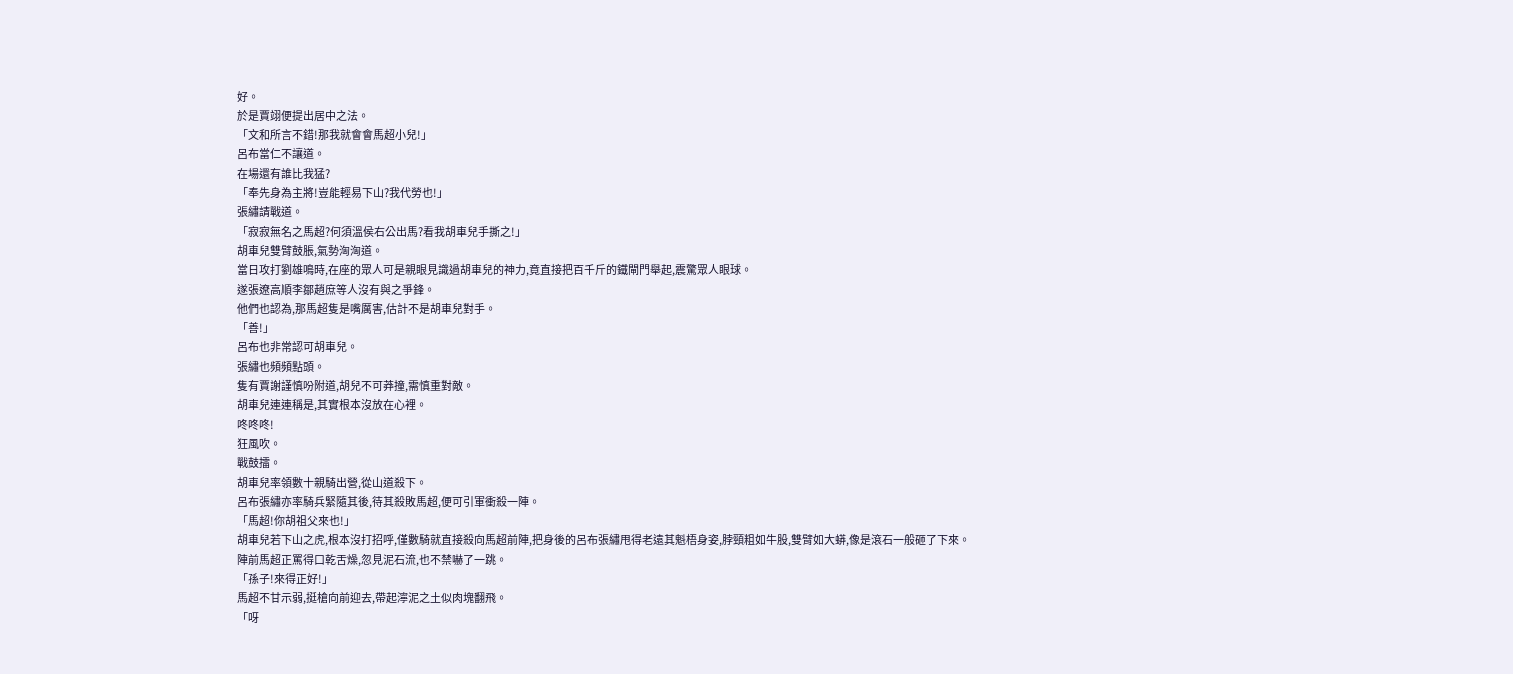好。
於是賈翊便提出居中之法。
「文和所言不錯!那我就會會馬超小兒!」
呂布當仁不讓道。
在場還有誰比我猛?
「奉先身為主將!豈能輕易下山?我代勞也!」
張繡請戰道。
「寂寂無名之馬超?何須溫侯右公出馬?看我胡車兒手撕之!」
胡車兒雙臂鼓脹,氣勢洶洶道。
當日攻打劉雄鳴時,在座的眾人可是親眼見識過胡車兒的神力,竟直接把百千斤的鐵閘門舉起,震驚眾人眼球。
遂張遼高順李鄒趙庶等人沒有與之爭鋒。
他們也認為,那馬超隻是嘴厲害,估計不是胡車兒對手。
「善!」
呂布也非常認可胡車兒。
張繡也頻頻點頭。
隻有賈謝謹慎吩附道,胡兒不可莽撞,需慎重對敵。
胡車兒連連稱是,其實根本沒放在心裡。
咚咚咚!
狂風吹。
戰鼓擂。
胡車兒率領數十親騎出營,從山道殺下。
呂布張繡亦率騎兵緊隨其後,待其殺敗馬超,便可引軍衝殺一陣。
「馬超!你胡祖父來也!」
胡車兒若下山之虎,根本沒打招呼,僅數騎就直接殺向馬超前陣,把身後的呂布張繡甩得老遠其魁梧身姿,脖頸粗如牛股,雙臂如大蟒,像是滾石一般砸了下來。
陣前馬超正罵得口乾舌燥,忽見泥石流,也不禁嚇了一跳。
「孫子!來得正好!」
馬超不甘示弱,挺槍向前迎去,帶起濘泥之土似肉塊翻飛。
「呀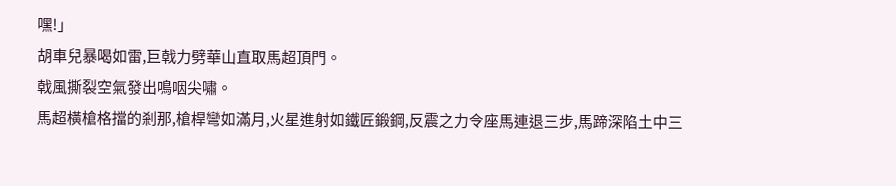嘿!」
胡車兒暴喝如雷,巨戟力劈華山直取馬超頂門。
戟風撕裂空氣發出鳴咽尖嘯。
馬超橫槍格擋的剎那,槍桿彎如滿月,火星進射如鐵匠鍛鋼,反震之力令座馬連退三步,馬蹄深陷土中三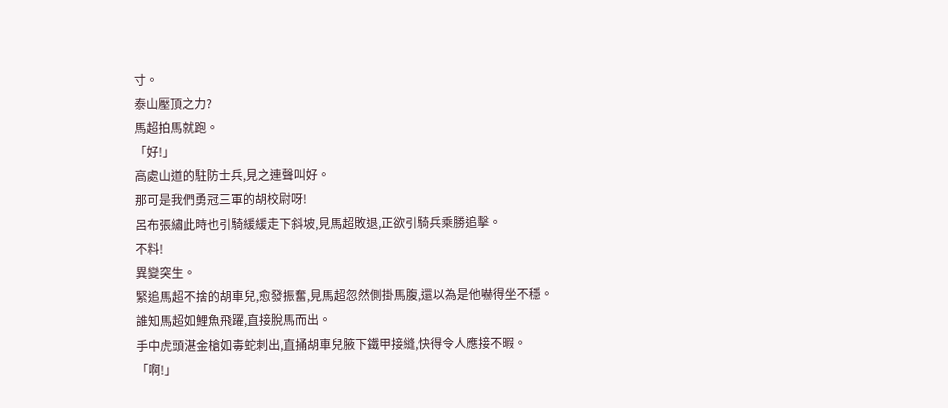寸。
泰山壓頂之力?
馬超拍馬就跑。
「好!」
高處山道的駐防士兵,見之連聲叫好。
那可是我們勇冠三軍的胡校尉呀!
呂布張繡此時也引騎緩緩走下斜坡,見馬超敗退,正欲引騎兵乘勝追擊。
不料!
異變突生。
緊追馬超不捨的胡車兒,愈發振奮,見馬超忽然側掛馬腹,還以為是他嚇得坐不穩。
誰知馬超如鯉魚飛躍,直接脫馬而出。
手中虎頭湛金槍如毒蛇刺出,直捅胡車兒腋下鐵甲接縫,快得令人應接不暇。
「啊!」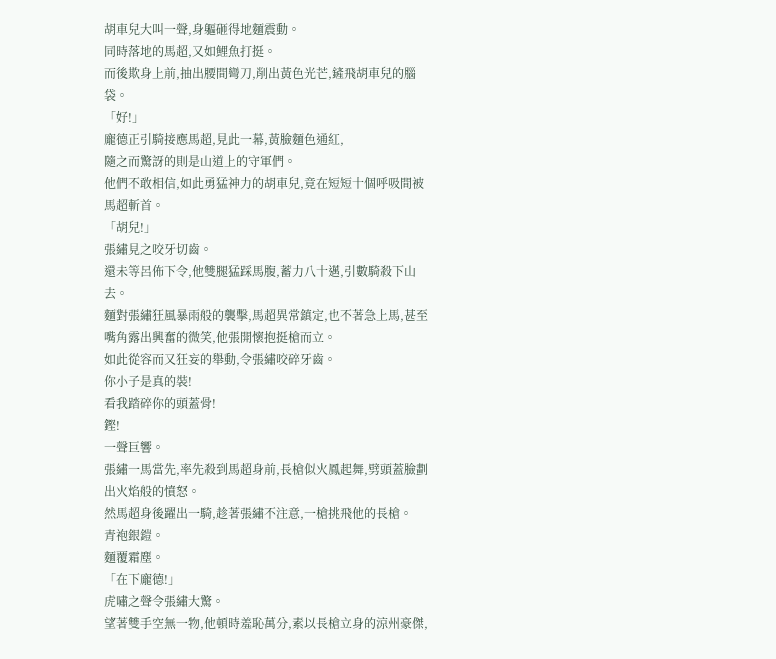胡車兒大叫一聲,身軀砸得地麵震動。
同時落地的馬超,又如鯉魚打挺。
而後欺身上前,抽出腰間彎刀,削出黃色光芒,鏟飛胡車兒的腦袋。
「好!」
龐德正引騎接應馬超,見此一幕,黃臉麵色通紅,
隨之而驚訝的則是山道上的守軍們。
他們不敢相信,如此勇猛神力的胡車兒,竟在短短十個呼吸間被馬超斬首。
「胡兒!」
張繡見之咬牙切齒。
還未等呂佈下令,他雙腿猛踩馬腹,蓄力八十邁,引數騎殺下山去。
麵對張繡狂風暴雨般的襲擊,馬超異常鎮定,也不著急上馬,甚至嘴角露出興奮的微笑,他張開懷抱挺槍而立。
如此從容而又狂妄的舉動,令張繡咬碎牙齒。
你小子是真的裝!
看我踏碎你的頭蓋骨!
鏗!
一聲巨響。
張繡一馬當先,率先殺到馬超身前,長槍似火鳳起舞,劈頭蓋臉劃出火焰般的憤怒。
然馬超身後躍出一騎,趁著張繡不注意,一槍挑飛他的長槍。
青袍銀鎧。
麵覆霜塵。
「在下龐德!」
虎嘯之聲令張繡大驚。
望著雙手空無一物,他頓時羞恥萬分,素以長槍立身的涼州豪傑,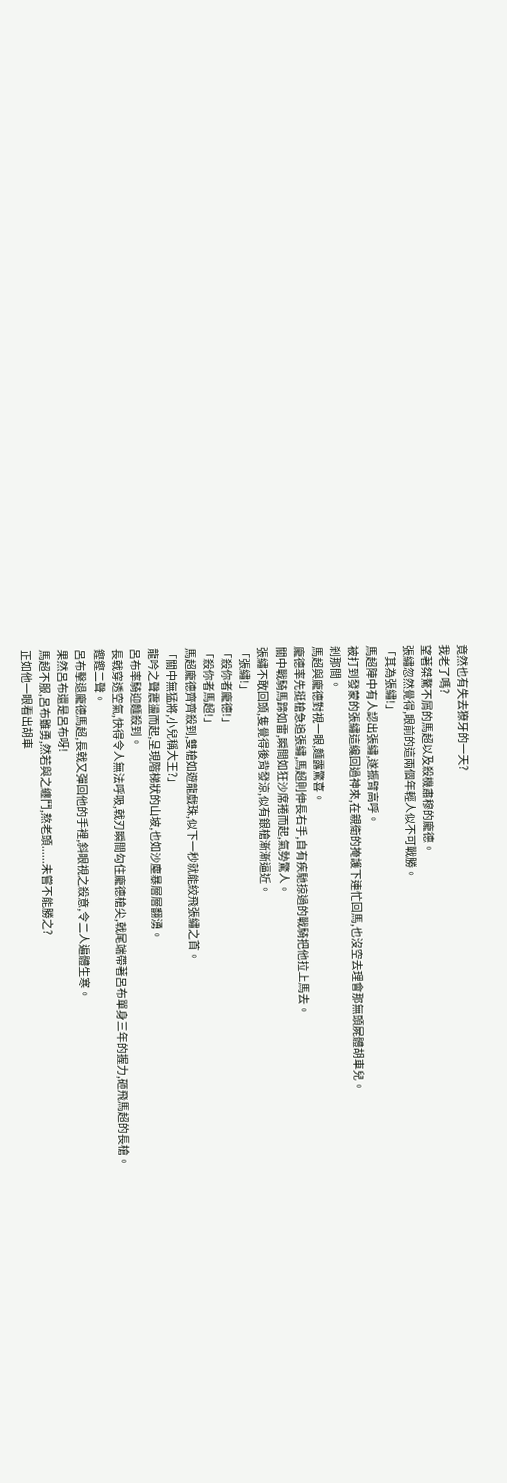竟然也有失去獠牙的一天?
我老了嗎?
望著桀驁不屑的馬超以及殺機肅穆的龐德。
張繡忽然覺得,眼前的這兩個年輕人似不可戰勝。
「其為張繡!」
馬超陣中有人認出張繡,遂振臂高呼。
被打到發蒙的張繡這纔回過神來,在親衛的掩護下連忙回馬,也沒空去理會那無頭屍體胡車兒。
剎那間。
馬超與龐德對視一眼,麵露驚喜。
龐德率先挺槍急追張繡,馬超則伸長右手,自有疾馳掠過的戰騎把他拉上馬去。
關中戰騎馬蹄如雷,瞬間如狂沙席捲而起,氣勢驚人。
張繡不敢回頭,隻覺得後背發涼,似有銀槍漸漸逼近。
「張繡!」
「殺你者龐德!」
「殺你者馬超!」
馬超龐德齊齊殺到,雙槍如遊龍戲珠,似下一秒就能絞飛張繡之首。
「關中無猛將,小兒稱大王?」
龍吟之聲震盪而起,呈現階梯狀的山坡,也如沙塵暴層層翻湧。
呂布率騎迎麵殺到。
長戟穿透空氣,快得令人無法呼吸,戟刃瞬間勾住龐德槍尖,戟尾端帶著呂布單身三年的握力,砸飛馬超的長槍。
鏗鏗二聲。
呂布擊退龐德馬超,長戟又彈回他的手裡,斜眼視之殺意,令二人遍體生寒。
果然呂布還是呂布呀!
馬超不服,呂布雖勇,然若與之纏鬥,熬老頭......未嘗不能勝之?
正如他一眼看出胡車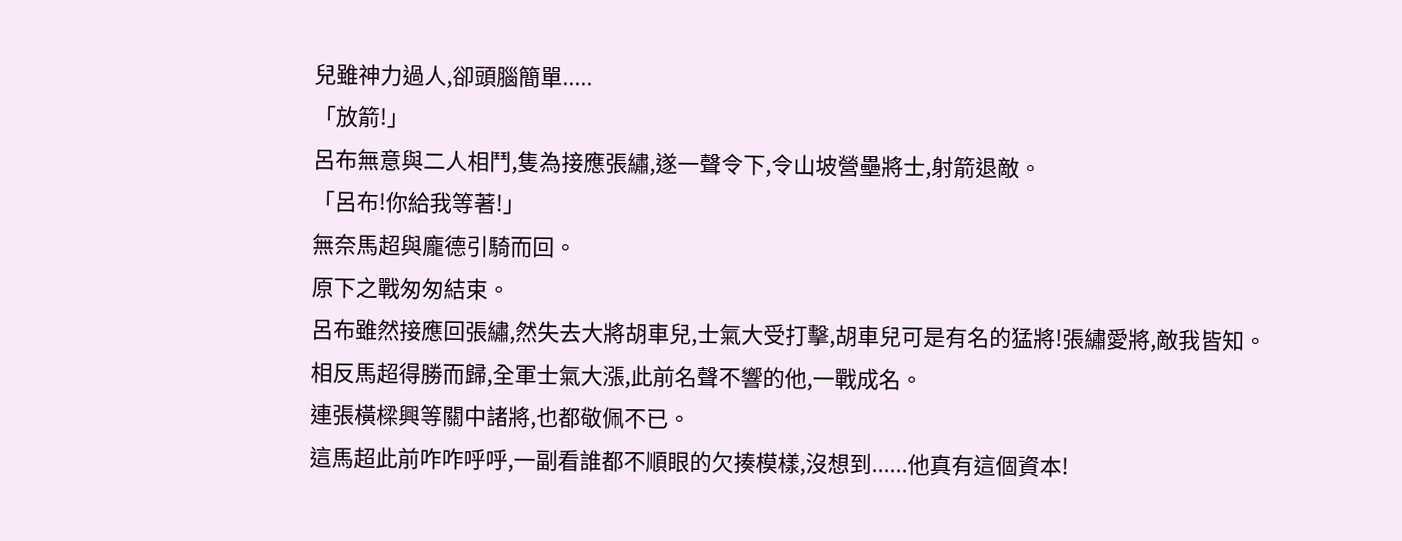兒雖神力過人,卻頭腦簡單.....
「放箭!」
呂布無意與二人相鬥,隻為接應張繡,遂一聲令下,令山坡營壘將士,射箭退敵。
「呂布!你給我等著!」
無奈馬超與龐德引騎而回。
原下之戰匆匆結束。
呂布雖然接應回張繡,然失去大將胡車兒,士氣大受打擊,胡車兒可是有名的猛將!張繡愛將,敵我皆知。
相反馬超得勝而歸,全軍士氣大漲,此前名聲不響的他,一戰成名。
連張橫樑興等關中諸將,也都敬佩不已。
這馬超此前咋咋呼呼,一副看誰都不順眼的欠揍模樣,沒想到......他真有這個資本!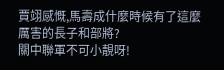賈翊感慨,馬壽成什麼時候有了這麼厲害的長子和部將?
關中聯軍不可小靚呀!